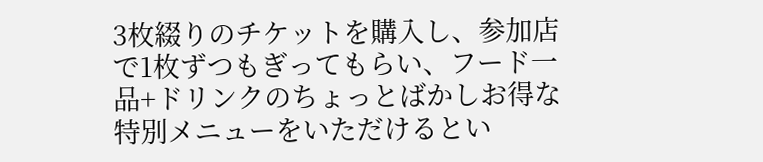3枚綴りのチケットを購入し、参加店で1枚ずつもぎってもらい、フード一品+ドリンクのちょっとばかしお得な特別メニューをいただけるとい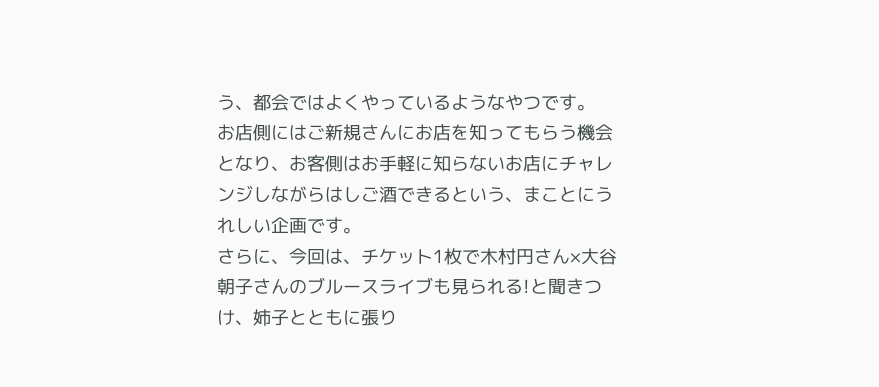う、都会ではよくやっているようなやつです。
お店側にはご新規さんにお店を知ってもらう機会となり、お客側はお手軽に知らないお店にチャレンジしながらはしご酒できるという、まことにうれしい企画です。
さらに、今回は、チケット1枚で木村円さん×大谷朝子さんのブルースライブも見られる!と聞きつけ、姉子とともに張り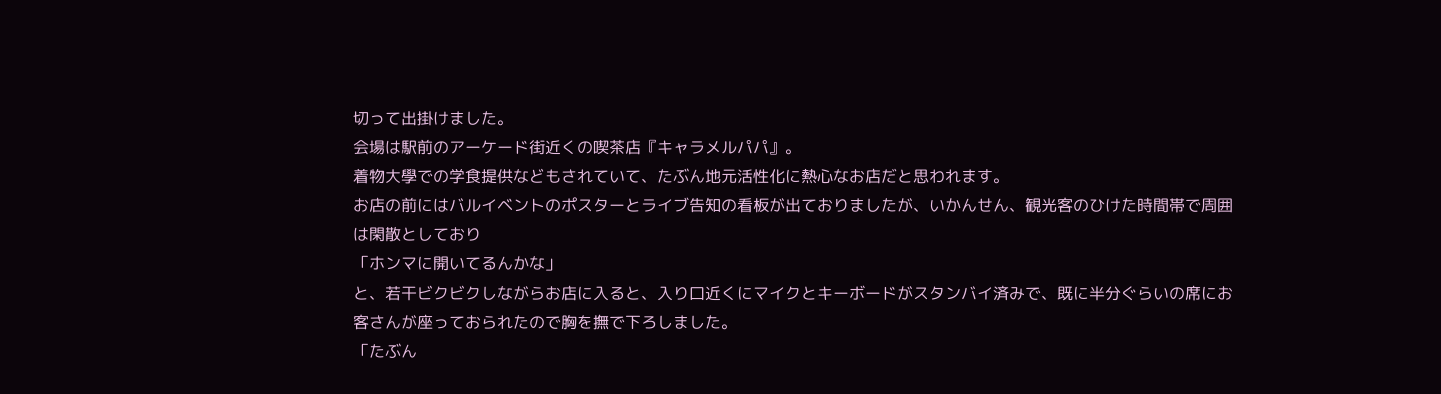切って出掛けました。
会場は駅前のアーケード街近くの喫茶店『キャラメルパパ』。
着物大學での学食提供などもされていて、たぶん地元活性化に熱心なお店だと思われます。
お店の前にはバルイベントのポスターとライブ告知の看板が出ておりましたが、いかんせん、観光客のひけた時間帯で周囲は閑散としており
「ホンマに開いてるんかな」
と、若干ビクビクしながらお店に入ると、入り口近くにマイクとキーボードがスタンバイ済みで、既に半分ぐらいの席にお客さんが座っておられたので胸を撫で下ろしました。
「たぶん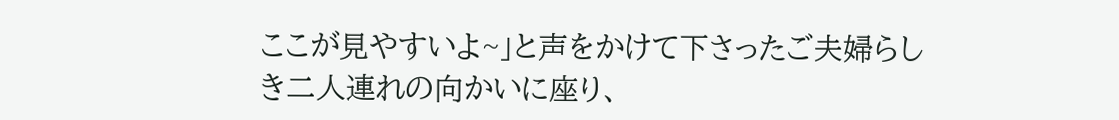ここが見やすいよ~」と声をかけて下さったご夫婦らしき二人連れの向かいに座り、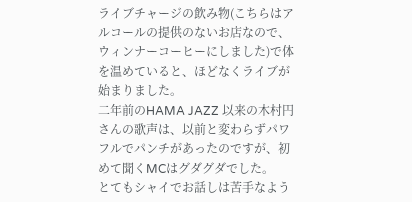ライブチャージの飲み物(こちらはアルコールの提供のないお店なので、ウィンナーコーヒーにしました)で体を温めていると、ほどなくライブが始まりました。
二年前のHAMA JAZZ 以来の木村円さんの歌声は、以前と変わらずパワフルでパンチがあったのですが、初めて聞くMCはグダグダでした。
とてもシャイでお話しは苦手なよう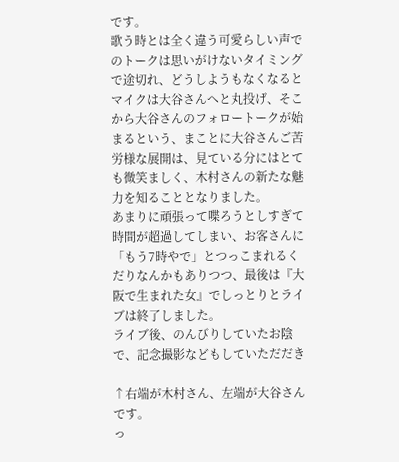です。
歌う時とは全く違う可愛らしい声でのトークは思いがけないタイミングで途切れ、どうしようもなくなるとマイクは大谷さんへと丸投げ、そこから大谷さんのフォロートークが始まるという、まことに大谷さんご苦労様な展開は、見ている分にはとても微笑ましく、木村さんの新たな魅力を知ることとなりました。
あまりに頑張って喋ろうとしすぎて時間が超過してしまい、お客さんに「もう7時やで」とつっこまれるくだりなんかもありつつ、最後は『大阪で生まれた女』でしっとりとライブは終了しました。
ライブ後、のんびりしていたお陰で、記念撮影などもしていただだき

↑右端が木村さん、左端が大谷さんです。
っ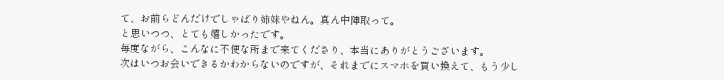て、お前らどんだけでしゃばり姉妹やねん。真ん中陣取って。
と思いつつ、とても嬉しかったです。
毎度ながら、こんなに不便な所まで来てくださり、本当にありがとうございます。
次はいつお会いできるかわからないのですが、それまでにスマホを買い換えて、もう少し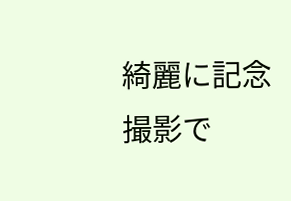綺麗に記念撮影で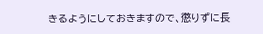きるようにしておきますので、懲りずに長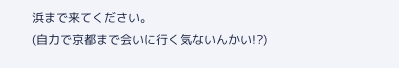浜まで来てください。
(自力で京都まで会いに行く気ないんかい!?)